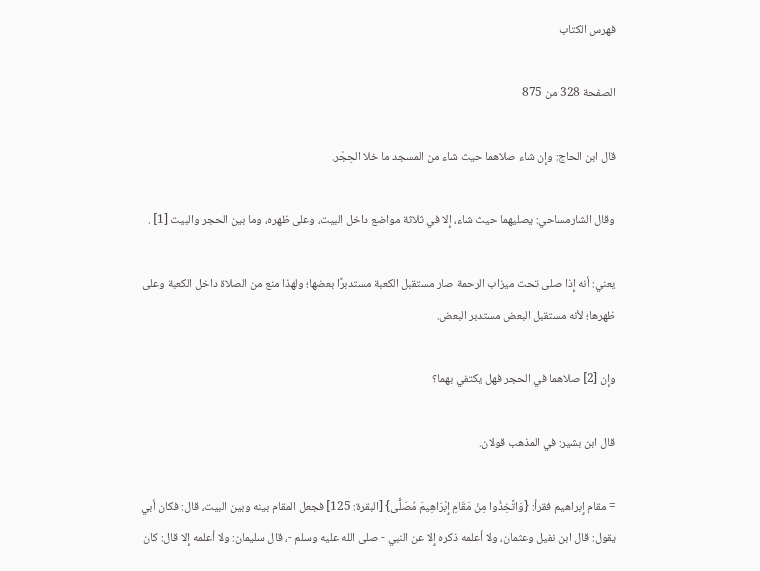فهرس الكتاب

الصفحة 328 من 875

قال ابن الحاج: وإِن شاء صلاهما حيث شاء من المسجد ما خلا الحِجْر.

وقال الشارمساحي: يصليهما حيث شاء، إِلا في ثلاثة مواضع داخل البيت، وعلى ظهره، وما بين الحجر والبيت [1] .

يعني: أنه إِذا صلى تحت ميزاب الرحمة صار مستقبل الكعبة مستدبرًا بعضها؛ ولهذا منع من الصلاة داخل الكعبة وعلى ظهرها؛ لأنه مستقبل البعض مستدبر البعض.

وإِن [2] صلاهما في الحجر فهل يكتفي بهما؟

قال ابن بشير: في المذهب قولان.

= مقام إِبراهيم فقرأ: {وَاتَّخِذُوا مِنْ مَقَامِ إِبْرَاهِيمَ مُصَلًّى} [البقرة: 125] فجعل المقام بينه وبين البيت، قال: فكان أبي يقول: قال ابن نفيل وعثمان، ولا أعلمه ذكره إِلا عن النبي - صلى الله عليه وسلم -، قال سليمان: ولا أعلمه إِلا قال: كان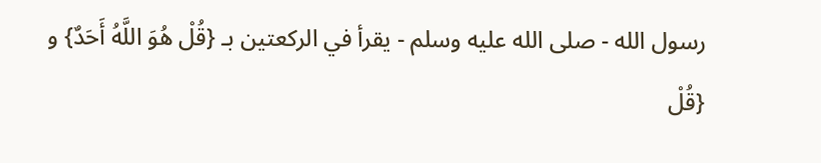رسول الله - صلى الله عليه وسلم - يقرأ في الركعتين بـ {قُلْ هُوَ اللَّهُ أَحَدٌ} و {قُلْ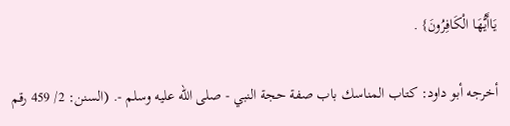يَاأَيُّهَا الْكَافِرُونَ} .

أخرجه أبو داود: كتاب المناسك باب صفة حجة النبي - صلى الله عليه وسلم -. (السنن: 2/ 459 رقم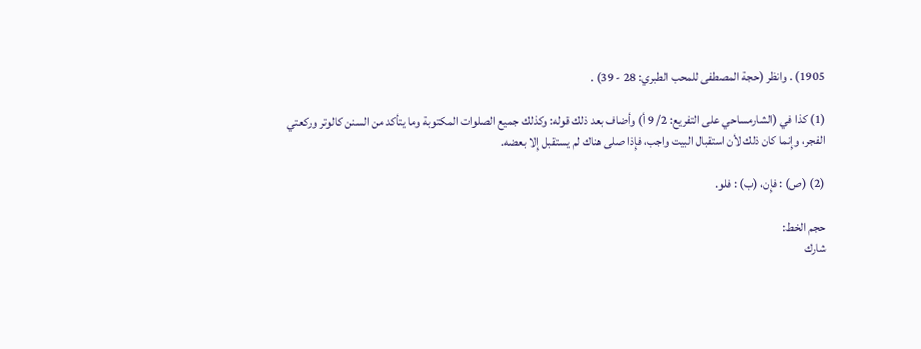1905) . وانظر (حجة المصطفى للمحب الطبري: 28 - 39) .

(1) كذا في (الشارمساحي على التفريع: 2/ 9 أ) وأضاف بعد ذلك قوله: وكذلك جميع الصلوات المكتوبة وما يتأكد من السنن كالوتر وركعتي الفجر، وإِنما كان ذلك لأن استقبال البيت واجب، فإِذا صلى هناك لم يستقبل إِلا بعضه.

(2) (ص) : فإِن، (ب) : فلو.

حجم الخط:
شارك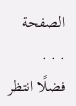الصفحة
. . .
فضلًا انتظر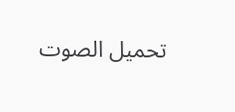تحميل الصوت